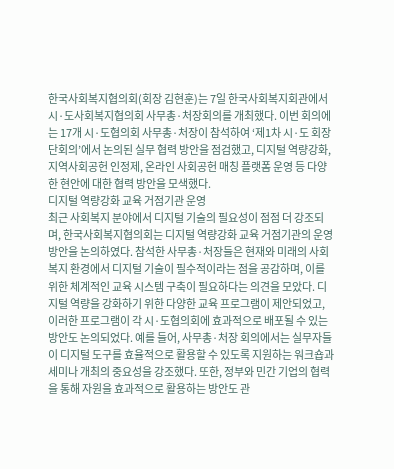한국사회복지협의회(회장 김현훈)는 7일 한국사회복지회관에서 시·도사회복지협의회 사무총·처장회의를 개최했다. 이번 회의에는 17개 시·도협의회 사무총·처장이 참석하여 ‘제1차 시·도 회장단회의’에서 논의된 실무 협력 방안을 점검했고, 디지털 역량강화, 지역사회공헌 인정제, 온라인 사회공헌 매칭 플랫폼 운영 등 다양한 현안에 대한 협력 방안을 모색했다.
디지털 역량강화 교육 거점기관 운영
최근 사회복지 분야에서 디지털 기술의 필요성이 점점 더 강조되며, 한국사회복지협의회는 디지털 역량강화 교육 거점기관의 운영 방안을 논의하였다. 참석한 사무총·처장들은 현재와 미래의 사회복지 환경에서 디지털 기술이 필수적이라는 점을 공감하며, 이를 위한 체계적인 교육 시스템 구축이 필요하다는 의견을 모았다. 디지털 역량을 강화하기 위한 다양한 교육 프로그램이 제안되었고, 이러한 프로그램이 각 시·도협의회에 효과적으로 배포될 수 있는 방안도 논의되었다. 예를 들어, 사무총·처장 회의에서는 실무자들이 디지털 도구를 효율적으로 활용할 수 있도록 지원하는 워크숍과 세미나 개최의 중요성을 강조했다. 또한, 정부와 민간 기업의 협력을 통해 자원을 효과적으로 활용하는 방안도 관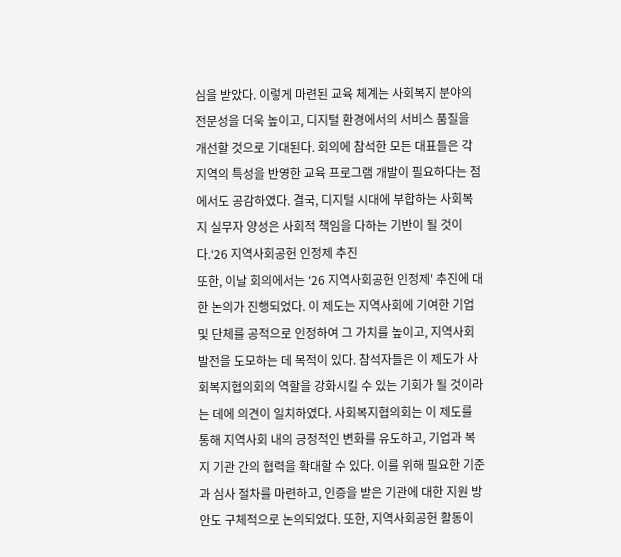심을 받았다. 이렇게 마련된 교육 체계는 사회복지 분야의 전문성을 더욱 높이고, 디지털 환경에서의 서비스 품질을 개선할 것으로 기대된다. 회의에 참석한 모든 대표들은 각 지역의 특성을 반영한 교육 프로그램 개발이 필요하다는 점에서도 공감하였다. 결국, 디지털 시대에 부합하는 사회복지 실무자 양성은 사회적 책임을 다하는 기반이 될 것이다.‘26 지역사회공헌 인정제 추진
또한, 이날 회의에서는 ‘26 지역사회공헌 인정제' 추진에 대한 논의가 진행되었다. 이 제도는 지역사회에 기여한 기업 및 단체를 공적으로 인정하여 그 가치를 높이고, 지역사회 발전을 도모하는 데 목적이 있다. 참석자들은 이 제도가 사회복지협의회의 역할을 강화시킬 수 있는 기회가 될 것이라는 데에 의견이 일치하였다. 사회복지협의회는 이 제도를 통해 지역사회 내의 긍정적인 변화를 유도하고, 기업과 복지 기관 간의 협력을 확대할 수 있다. 이를 위해 필요한 기준과 심사 절차를 마련하고, 인증을 받은 기관에 대한 지원 방안도 구체적으로 논의되었다. 또한, 지역사회공헌 활동이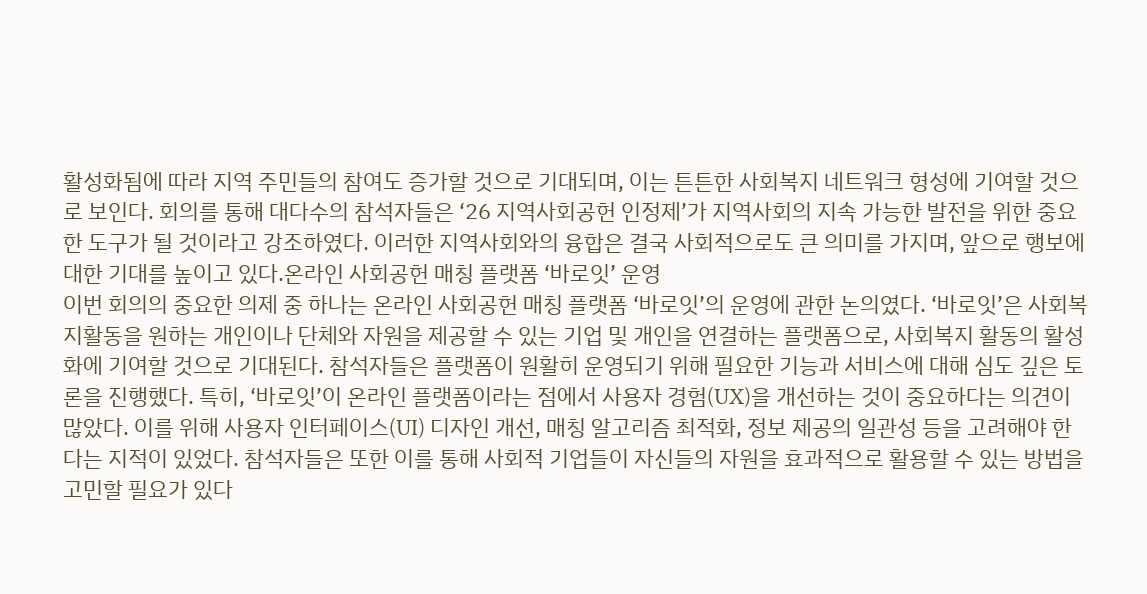활성화됨에 따라 지역 주민들의 참여도 증가할 것으로 기대되며, 이는 튼튼한 사회복지 네트워크 형성에 기여할 것으로 보인다. 회의를 통해 대다수의 참석자들은 ‘26 지역사회공헌 인정제’가 지역사회의 지속 가능한 발전을 위한 중요한 도구가 될 것이라고 강조하였다. 이러한 지역사회와의 융합은 결국 사회적으로도 큰 의미를 가지며, 앞으로 행보에 대한 기대를 높이고 있다.온라인 사회공헌 매칭 플랫폼 ‘바로잇’ 운영
이번 회의의 중요한 의제 중 하나는 온라인 사회공헌 매칭 플랫폼 ‘바로잇’의 운영에 관한 논의였다. ‘바로잇’은 사회복지활동을 원하는 개인이나 단체와 자원을 제공할 수 있는 기업 및 개인을 연결하는 플랫폼으로, 사회복지 활동의 활성화에 기여할 것으로 기대된다. 참석자들은 플랫폼이 원활히 운영되기 위해 필요한 기능과 서비스에 대해 심도 깊은 토론을 진행했다. 특히, ‘바로잇’이 온라인 플랫폼이라는 점에서 사용자 경험(UX)을 개선하는 것이 중요하다는 의견이 많았다. 이를 위해 사용자 인터페이스(UI) 디자인 개선, 매칭 알고리즘 최적화, 정보 제공의 일관성 등을 고려해야 한다는 지적이 있었다. 참석자들은 또한 이를 통해 사회적 기업들이 자신들의 자원을 효과적으로 활용할 수 있는 방법을 고민할 필요가 있다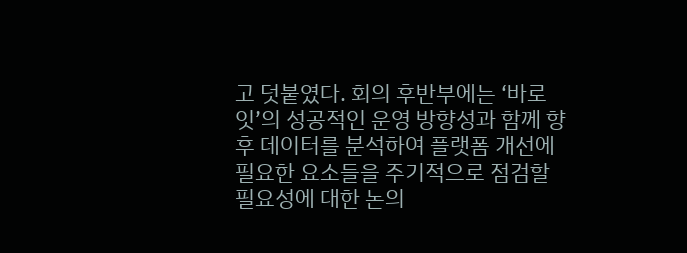고 덧붙였다. 회의 후반부에는 ‘바로잇’의 성공적인 운영 방향성과 함께 향후 데이터를 분석하여 플랫폼 개선에 필요한 요소들을 주기적으로 점검할 필요성에 대한 논의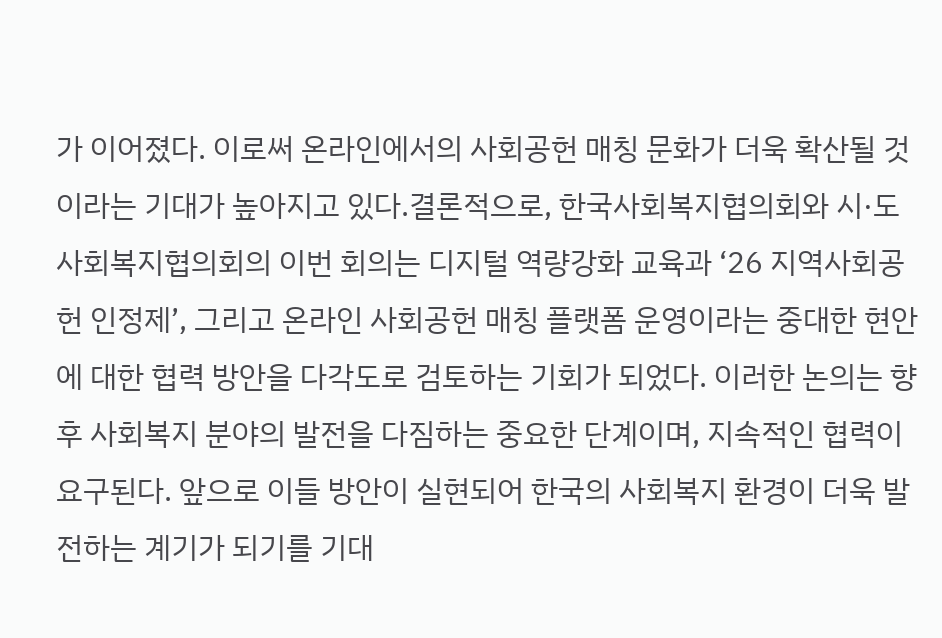가 이어졌다. 이로써 온라인에서의 사회공헌 매칭 문화가 더욱 확산될 것이라는 기대가 높아지고 있다.결론적으로, 한국사회복지협의회와 시·도사회복지협의회의 이번 회의는 디지털 역량강화 교육과 ‘26 지역사회공헌 인정제’, 그리고 온라인 사회공헌 매칭 플랫폼 운영이라는 중대한 현안에 대한 협력 방안을 다각도로 검토하는 기회가 되었다. 이러한 논의는 향후 사회복지 분야의 발전을 다짐하는 중요한 단계이며, 지속적인 협력이 요구된다. 앞으로 이들 방안이 실현되어 한국의 사회복지 환경이 더욱 발전하는 계기가 되기를 기대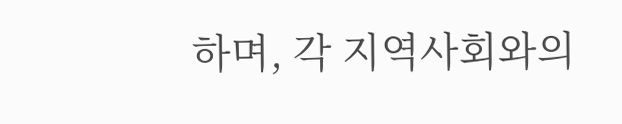하며, 각 지역사회와의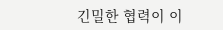긴밀한 협력이 이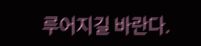루어지길 바란다.